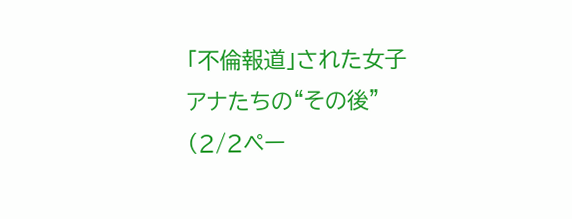「不倫報道」された女子アナたちの“その後” (2/2ペー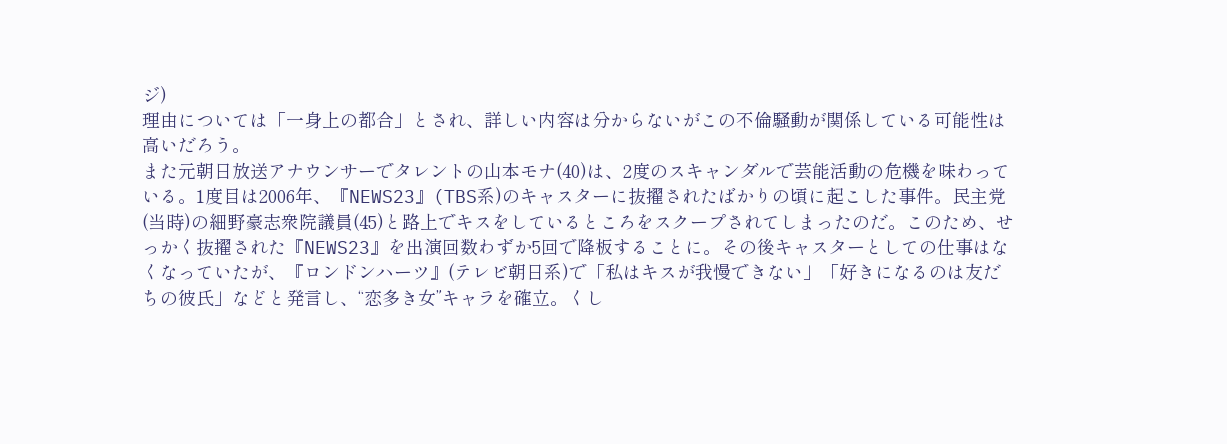ジ)
理由については「一身上の都合」とされ、詳しい内容は分からないがこの不倫騒動が関係している可能性は高いだろう。
また元朝日放送アナウンサーでタレントの山本モナ(40)は、2度のスキャンダルで芸能活動の危機を味わっている。1度目は2006年、『NEWS23』(TBS系)のキャスターに抜擢されたばかりの頃に起こした事件。民主党(当時)の細野豪志衆院議員(45)と路上でキスをしているところをスクープされてしまったのだ。このため、せっかく抜擢された『NEWS23』を出演回数わずか5回で降板することに。その後キャスターとしての仕事はなくなっていたが、『ロンドンハーツ』(テレビ朝日系)で「私はキスが我慢できない」「好きになるのは友だちの彼氏」などと発言し、“恋多き女”キャラを確立。くし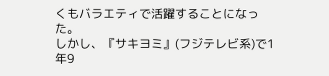くもバラエティで活躍することになった。
しかし、『サキヨミ』(フジテレビ系)で1年9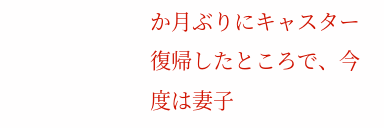か月ぶりにキャスター復帰したところで、今度は妻子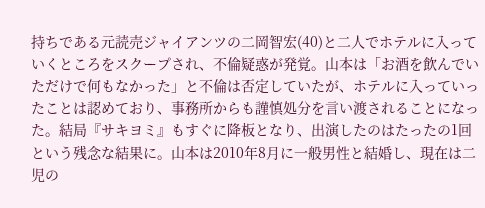持ちである元読売ジャイアンツの二岡智宏(40)と二人でホテルに入っていくところをスクープされ、不倫疑惑が発覚。山本は「お酒を飲んでいただけで何もなかった」と不倫は否定していたが、ホテルに入っていったことは認めており、事務所からも謹慎処分を言い渡されることになった。結局『サキヨミ』もすぐに降板となり、出演したのはたったの1回という残念な結果に。山本は2010年8月に一般男性と結婚し、現在は二児の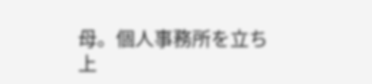母。個人事務所を立ち上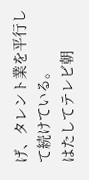げ、タレント業を平行して続けている。
はたしてテレビ朝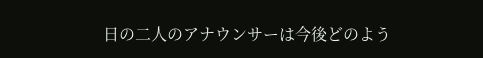日の二人のアナウンサーは今後どのよう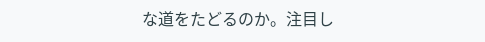な道をたどるのか。注目し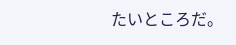たいところだ。